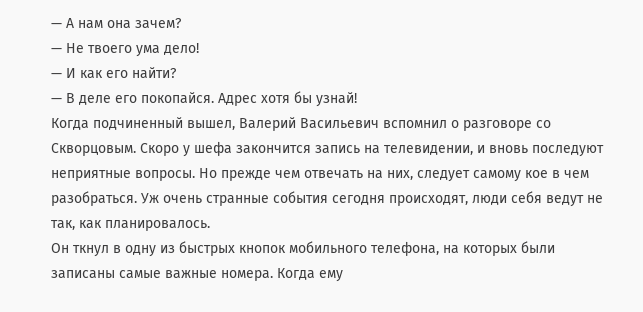— А нам она зачем?
— Не твоего ума дело!
— И как его найти?
— В деле его покопайся. Адрес хотя бы узнай!
Когда подчиненный вышел, Валерий Васильевич вспомнил о разговоре со Скворцовым. Скоро у шефа закончится запись на телевидении, и вновь последуют неприятные вопросы. Но прежде чем отвечать на них, следует самому кое в чем разобраться. Уж очень странные события сегодня происходят, люди себя ведут не так, как планировалось.
Он ткнул в одну из быстрых кнопок мобильного телефона, на которых были записаны самые важные номера. Когда ему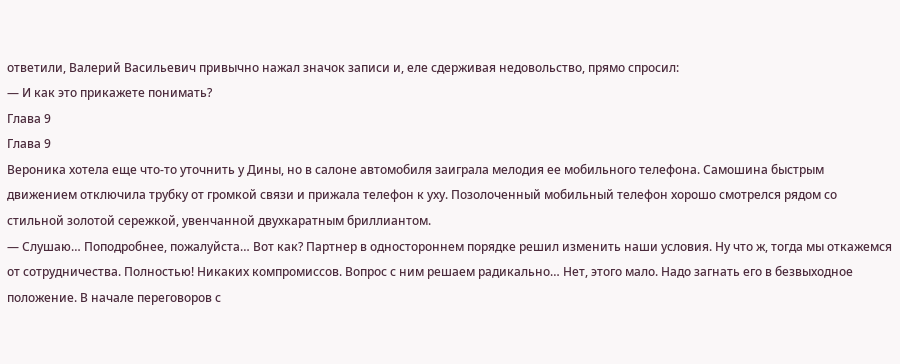ответили, Валерий Васильевич привычно нажал значок записи и, еле сдерживая недовольство, прямо спросил:
— И как это прикажете понимать?
Глава 9
Глава 9
Вероника хотела еще что-то уточнить у Дины, но в салоне автомобиля заиграла мелодия ее мобильного телефона. Самошина быстрым движением отключила трубку от громкой связи и прижала телефон к уху. Позолоченный мобильный телефон хорошо смотрелся рядом со стильной золотой сережкой, увенчанной двухкаратным бриллиантом.
— Слушаю… Поподробнее, пожалуйста… Вот как? Партнер в одностороннем порядке решил изменить наши условия. Ну что ж, тогда мы откажемся от сотрудничества. Полностью! Никаких компромиссов. Вопрос с ним решаем радикально… Нет, этого мало. Надо загнать его в безвыходное положение. В начале переговоров с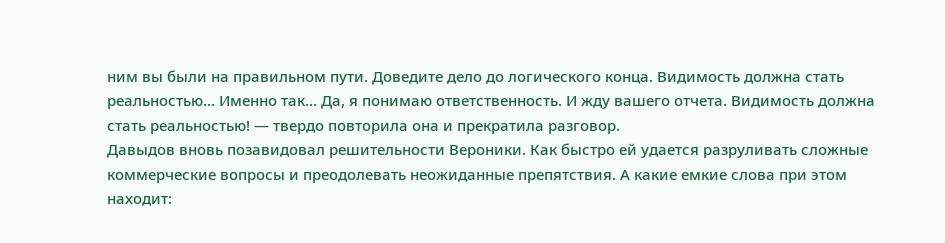ним вы были на правильном пути. Доведите дело до логического конца. Видимость должна стать реальностью... Именно так… Да, я понимаю ответственность. И жду вашего отчета. Видимость должна стать реальностью! — твердо повторила она и прекратила разговор.
Давыдов вновь позавидовал решительности Вероники. Как быстро ей удается разруливать сложные коммерческие вопросы и преодолевать неожиданные препятствия. А какие емкие слова при этом находит: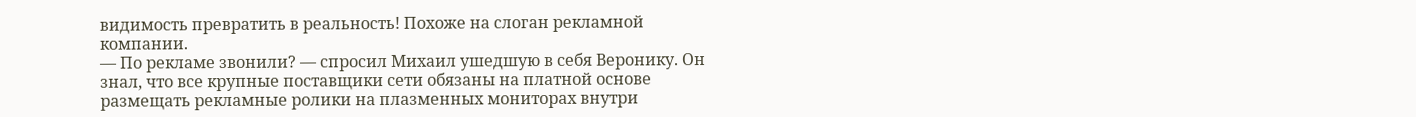видимость превратить в реальность! Похоже на слоган рекламной компании.
— По рекламе звонили? — спросил Михаил ушедшую в себя Веронику. Он знал, что все крупные поставщики сети обязаны на платной основе размещать рекламные ролики на плазменных мониторах внутри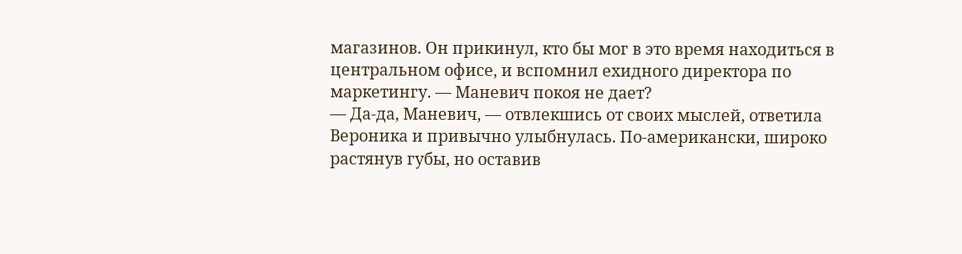магазинов. Он прикинул, кто бы мог в это время находиться в центральном офисе, и вспомнил ехидного директора по маркетингу. — Маневич покоя не дает?
— Да-да, Маневич, — отвлекшись от своих мыслей, ответила Вероника и привычно улыбнулась. По-американски, широко растянув губы, но оставив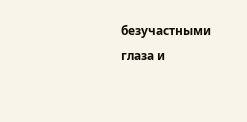безучастными глаза и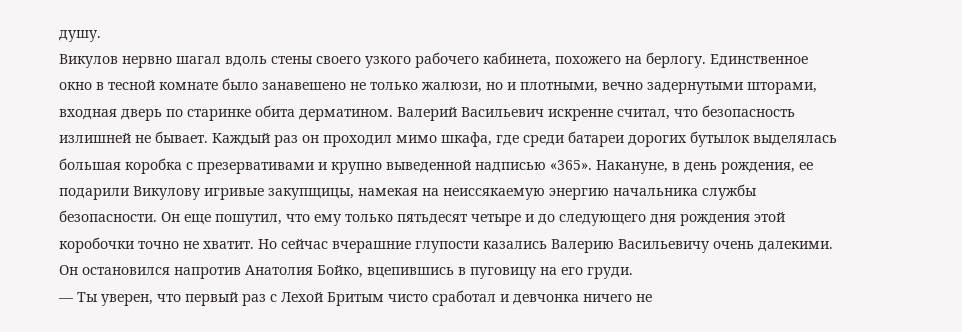душу.
Викулов нервно шагал вдоль стены своего узкого рабочего кабинета, похожего на берлогу. Единственное окно в тесной комнате было занавешено не только жалюзи, но и плотными, вечно задернутыми шторами, входная дверь по старинке обита дерматином. Валерий Васильевич искренне считал, что безопасность излишней не бывает. Каждый раз он проходил мимо шкафа, где среди батареи дорогих бутылок выделялась большая коробка с презервативами и крупно выведенной надписью «365». Накануне, в день рождения, ее подарили Викулову игривые закупщицы, намекая на неиссякаемую энергию начальника службы безопасности. Он еще пошутил, что ему только пятьдесят четыре и до следующего дня рождения этой коробочки точно не хватит. Но сейчас вчерашние глупости казались Валерию Васильевичу очень далекими.
Он остановился напротив Анатолия Бойко, вцепившись в пуговицу на его груди.
— Ты уверен, что первый раз с Лехой Бритым чисто сработал и девчонка ничего не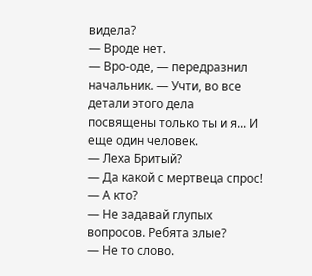видела?
— Вроде нет.
— Вро-оде, — передразнил начальник. — Учти, во все детали этого дела посвящены только ты и я... И еще один человек.
— Леха Бритый?
— Да какой с мертвеца спрос!
— А кто?
— Не задавай глупых вопросов. Ребята злые?
— Не то слово.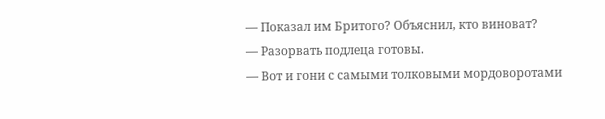— Показал им Бритого? Объяснил, кто виноват?
— Разорвать подлеца готовы.
— Вот и гони с самыми толковыми мордоворотами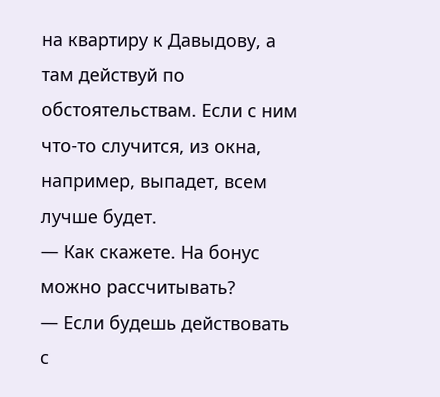на квартиру к Давыдову, а там действуй по обстоятельствам. Если с ним что-то случится, из окна, например, выпадет, всем лучше будет.
— Как скажете. На бонус можно рассчитывать?
— Если будешь действовать с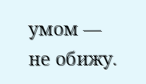умом — не обижу.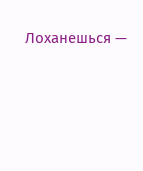Лоханешься —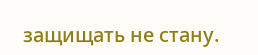защищать не стану.